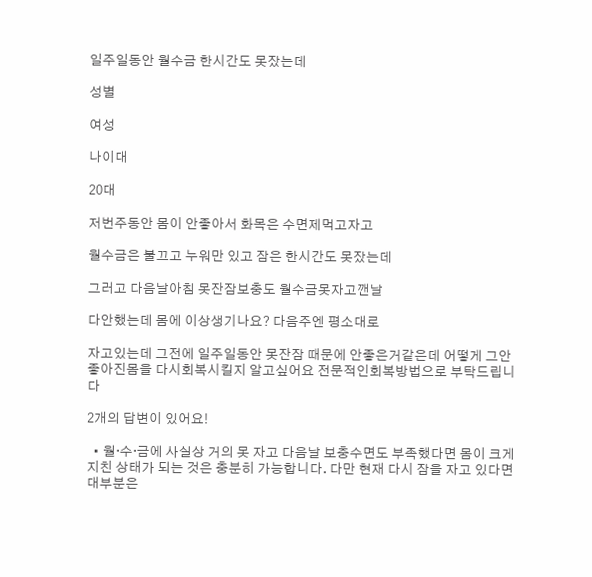일주일동안 월수금 한시간도 못잤는데

성별

여성

나이대

20대

저번주동안 몸이 안좋아서 화목은 수면제먹고자고

월수금은 불끄고 누워만 있고 잠은 한시간도 못잤는데

그러고 다음날아침 못잔잠보충도 월수금못자고깬날

다안했는데 몸에 이상생기나요? 다음주엔 평소대로

자고있는데 그전에 일주일동안 못잔잠 때문에 안좋은거같은데 어떻게 그안좋아진몸을 다시회복시킬지 알고싶어요 전문적인회복방법으로 부탁드립니다

2개의 답변이 있어요!

  • 월·수·금에 사실상 거의 못 자고 다음날 보충수면도 부족했다면 몸이 크게 지친 상태가 되는 것은 충분히 가능합니다. 다만 현재 다시 잠을 자고 있다면 대부분은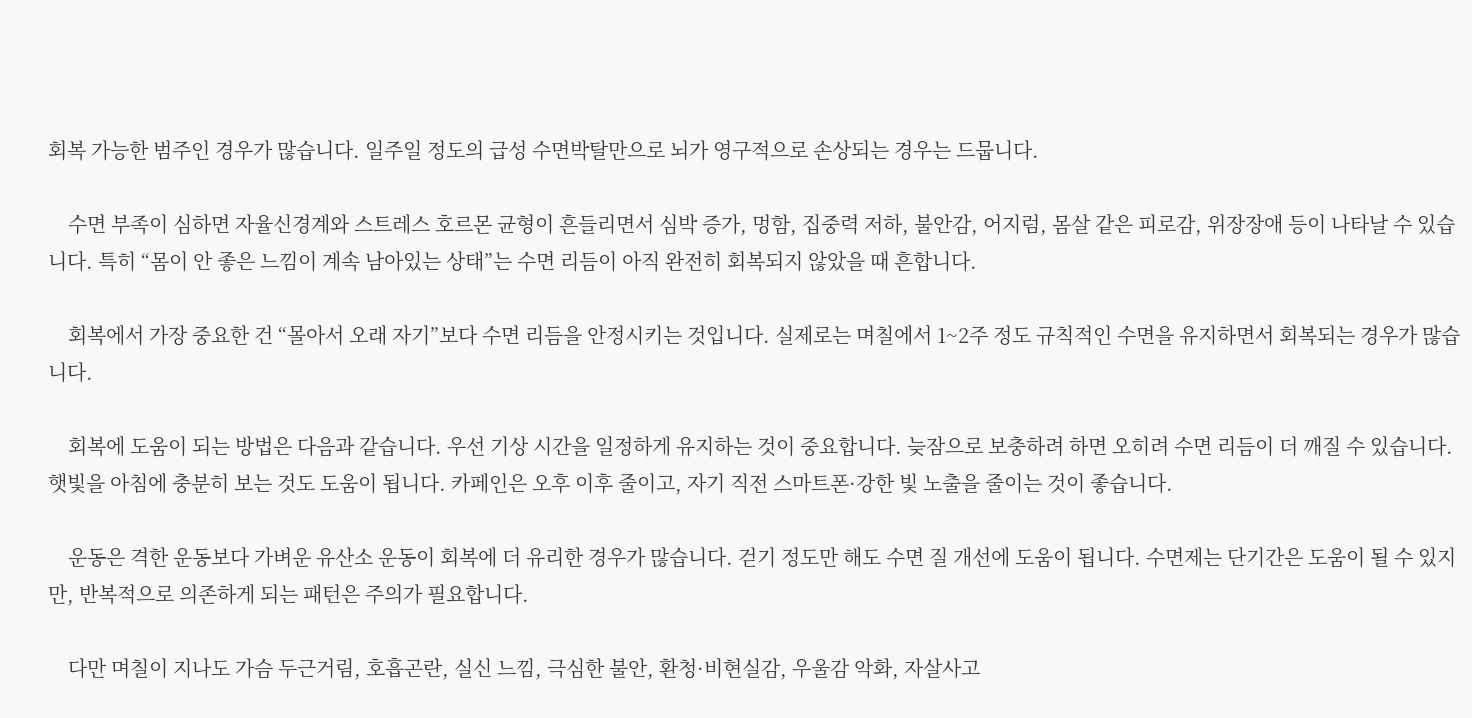회복 가능한 범주인 경우가 많습니다. 일주일 정도의 급성 수면박탈만으로 뇌가 영구적으로 손상되는 경우는 드뭅니다.

    수면 부족이 심하면 자율신경계와 스트레스 호르몬 균형이 흔들리면서 심박 증가, 멍함, 집중력 저하, 불안감, 어지럼, 몸살 같은 피로감, 위장장애 등이 나타날 수 있습니다. 특히 “몸이 안 좋은 느낌이 계속 남아있는 상태”는 수면 리듬이 아직 완전히 회복되지 않았을 때 흔합니다.

    회복에서 가장 중요한 건 “몰아서 오래 자기”보다 수면 리듬을 안정시키는 것입니다. 실제로는 며칠에서 1~2주 정도 규칙적인 수면을 유지하면서 회복되는 경우가 많습니다.

    회복에 도움이 되는 방법은 다음과 같습니다. 우선 기상 시간을 일정하게 유지하는 것이 중요합니다. 늦잠으로 보충하려 하면 오히려 수면 리듬이 더 깨질 수 있습니다. 햇빛을 아침에 충분히 보는 것도 도움이 됩니다. 카페인은 오후 이후 줄이고, 자기 직전 스마트폰·강한 빛 노출을 줄이는 것이 좋습니다.

    운동은 격한 운동보다 가벼운 유산소 운동이 회복에 더 유리한 경우가 많습니다. 걷기 정도만 해도 수면 질 개선에 도움이 됩니다. 수면제는 단기간은 도움이 될 수 있지만, 반복적으로 의존하게 되는 패턴은 주의가 필요합니다.

    다만 며칠이 지나도 가슴 두근거림, 호흡곤란, 실신 느낌, 극심한 불안, 환청·비현실감, 우울감 악화, 자살사고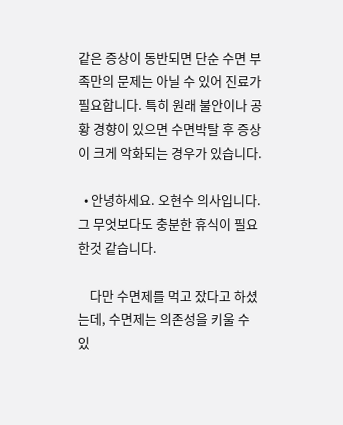같은 증상이 동반되면 단순 수면 부족만의 문제는 아닐 수 있어 진료가 필요합니다. 특히 원래 불안이나 공황 경향이 있으면 수면박탈 후 증상이 크게 악화되는 경우가 있습니다.

  • 안녕하세요. 오현수 의사입니다.그 무엇보다도 충분한 휴식이 필요한것 같습니다.

    다만 수면제를 먹고 잤다고 하셨는데, 수면제는 의존성을 키울 수 있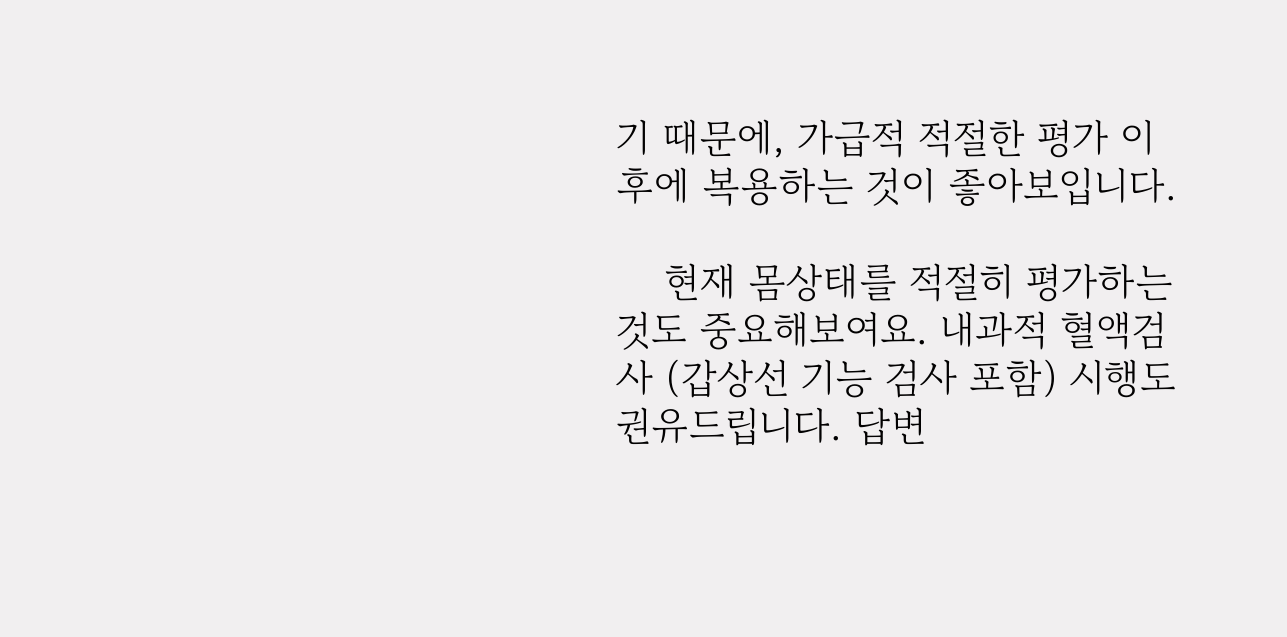기 때문에, 가급적 적절한 평가 이후에 복용하는 것이 좋아보입니다.

    현재 몸상태를 적절히 평가하는 것도 중요해보여요. 내과적 혈액검사 (갑상선 기능 검사 포함) 시행도 권유드립니다. 답변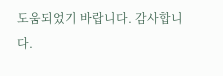도움되었기 바랍니다. 감사합니다.